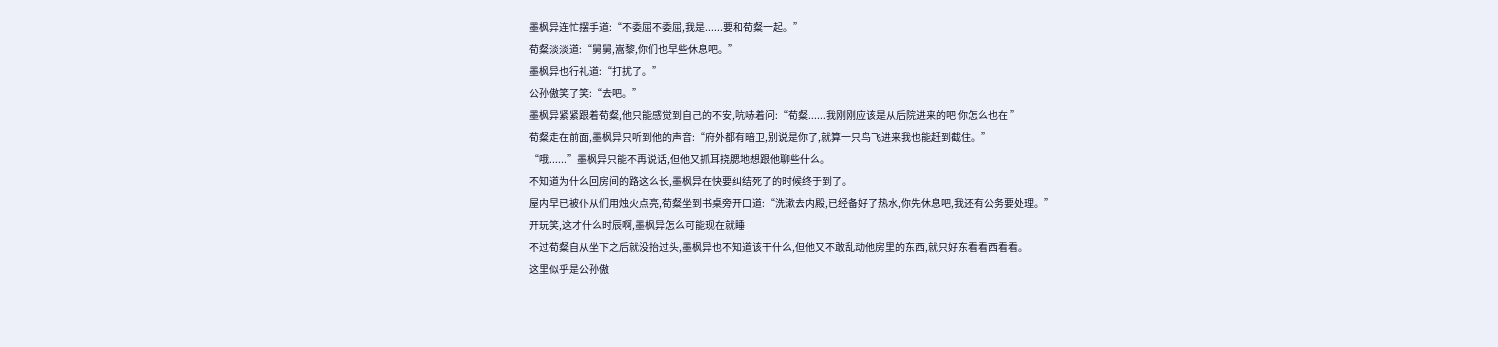墨枫异连忙摆手道:“不委屈不委屈,我是......要和荀粲一起。”
荀粲淡淡道:“舅舅,嵩黎,你们也早些休息吧。”
墨枫异也行礼道:“打扰了。”
公孙傲笑了笑:“去吧。”
墨枫异紧紧跟着荀粲,他只能感觉到自己的不安,吭哧着问:“荀粲......我刚刚应该是从后院进来的吧 你怎么也在 ”
荀粲走在前面,墨枫异只听到他的声音:“府外都有暗卫,别说是你了,就算一只鸟飞进来我也能赶到截住。”
“哦......”墨枫异只能不再说话,但他又抓耳挠腮地想跟他聊些什么。
不知道为什么回房间的路这么长,墨枫异在快要纠结死了的时候终于到了。
屋内早已被仆从们用烛火点亮,荀粲坐到书桌旁开口道:“洗漱去内殿,已经备好了热水,你先休息吧,我还有公务要处理。”
开玩笑,这才什么时辰啊,墨枫异怎么可能现在就睡
不过荀粲自从坐下之后就没抬过头,墨枫异也不知道该干什么,但他又不敢乱动他房里的东西,就只好东看看西看看。
这里似乎是公孙傲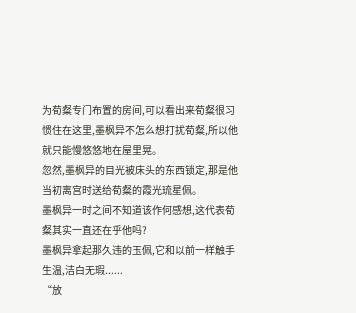为荀粲专门布置的房间,可以看出来荀粲很习惯住在这里,墨枫异不怎么想打扰荀粲,所以他就只能慢悠悠地在屋里晃。
忽然,墨枫异的目光被床头的东西锁定,那是他当初离宫时送给荀粲的霞光琉星佩。
墨枫异一时之间不知道该作何感想,这代表荀粲其实一直还在乎他吗?
墨枫异拿起那久违的玉佩,它和以前一样触手生温,洁白无瑕......
“放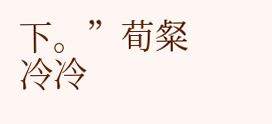下。”荀粲冷冷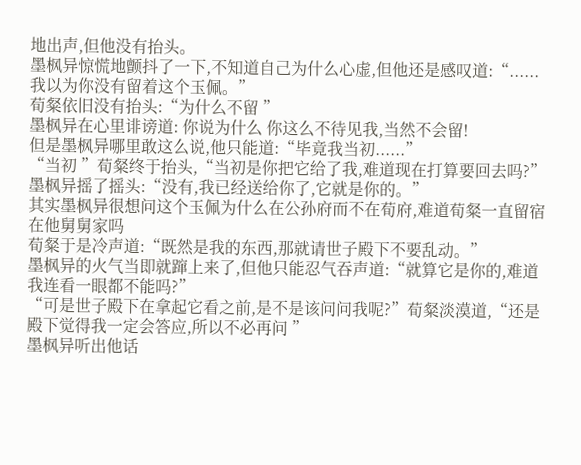地出声,但他没有抬头。
墨枫异惊慌地颤抖了一下,不知道自己为什么心虚,但他还是感叹道:“......我以为你没有留着这个玉佩。”
荀粲依旧没有抬头:“为什么不留 ”
墨枫异在心里诽谤道: 你说为什么 你这么不待见我,当然不会留!
但是墨枫异哪里敢这么说,他只能道:“毕竟我当初......”
“当初 ”荀粲终于抬头,“当初是你把它给了我,难道现在打算要回去吗?”
墨枫异摇了摇头:“没有,我已经送给你了,它就是你的。”
其实墨枫异很想问这个玉佩为什么在公孙府而不在荀府,难道荀粲一直留宿在他舅舅家吗
荀粲于是冷声道:“既然是我的东西,那就请世子殿下不要乱动。”
墨枫异的火气当即就蹿上来了,但他只能忍气吞声道:“就算它是你的,难道我连看一眼都不能吗?”
“可是世子殿下在拿起它看之前,是不是该问问我呢?”荀粲淡漠道,“还是殿下觉得我一定会答应,所以不必再问 ”
墨枫异听出他话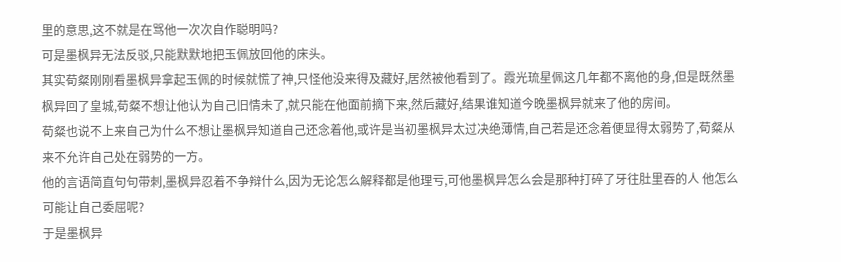里的意思,这不就是在骂他一次次自作聪明吗?
可是墨枫异无法反驳,只能默默地把玉佩放回他的床头。
其实荀粲刚刚看墨枫异拿起玉佩的时候就慌了神,只怪他没来得及藏好,居然被他看到了。霞光琉星佩这几年都不离他的身,但是既然墨枫异回了皇城,荀粲不想让他认为自己旧情未了,就只能在他面前摘下来,然后藏好,结果谁知道今晚墨枫异就来了他的房间。
荀粲也说不上来自己为什么不想让墨枫异知道自己还念着他,或许是当初墨枫异太过决绝薄情,自己若是还念着便显得太弱势了,荀粲从来不允许自己处在弱势的一方。
他的言语简直句句带刺,墨枫异忍着不争辩什么,因为无论怎么解释都是他理亏,可他墨枫异怎么会是那种打碎了牙往肚里吞的人 他怎么可能让自己委屈呢?
于是墨枫异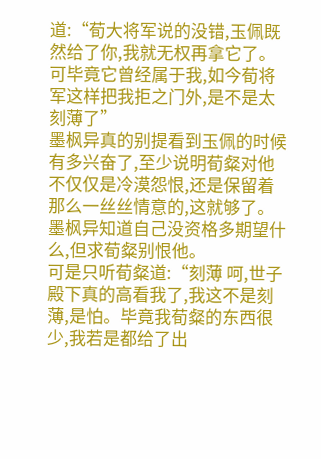道:“荀大将军说的没错,玉佩既然给了你,我就无权再拿它了。可毕竟它曾经属于我,如今荀将军这样把我拒之门外,是不是太刻薄了”
墨枫异真的别提看到玉佩的时候有多兴奋了,至少说明荀粲对他不仅仅是冷漠怨恨,还是保留着那么一丝丝情意的,这就够了。墨枫异知道自己没资格多期望什么,但求荀粲别恨他。
可是只听荀粲道:“刻薄 呵,世子殿下真的高看我了,我这不是刻薄,是怕。毕竟我荀粲的东西很少,我若是都给了出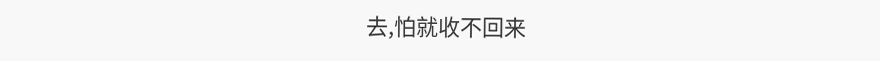去,怕就收不回来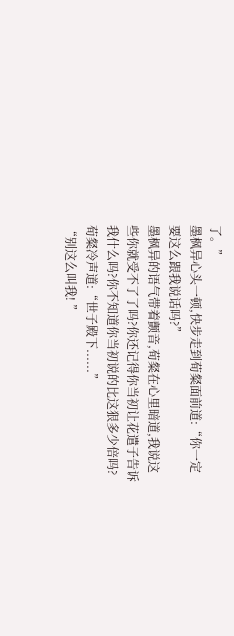了。”
墨枫异心头一顿,快步走到荀粲面前道:“你一定要这么跟我说话吗?”
墨枫异的语气带着颤音,荀粲在心里暗道,我说这些你就受不了了吗?你还记得你当初让花遣子告诉我什么吗?你不知道你当初说的比这狠多少倍吗?
荀粲冷声道:“世子殿下......”
“别这么叫我! ”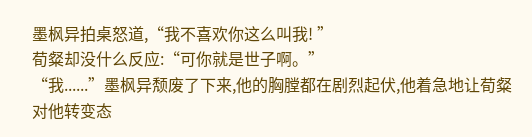墨枫异拍桌怒道,“我不喜欢你这么叫我! ”
荀粲却没什么反应:“可你就是世子啊。”
“我......”墨枫异颓废了下来,他的胸膛都在剧烈起伏,他着急地让荀粲对他转变态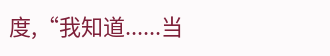度,“我知道......当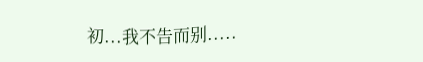初...我不告而别.....